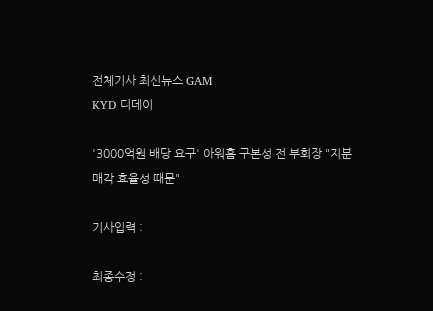전체기사 최신뉴스 GAM
KYD 디데이

'3000억원 배당 요구' 아워홈 구본성 전 부회장 "지분 매각 효율성 때문"

기사입력 :

최종수정 :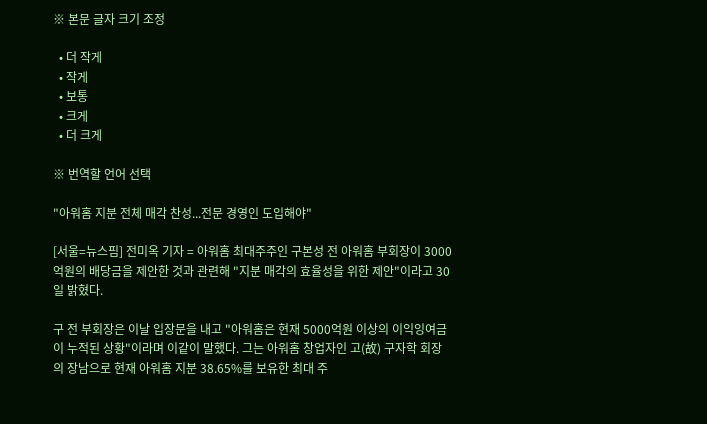※ 본문 글자 크기 조정

  • 더 작게
  • 작게
  • 보통
  • 크게
  • 더 크게

※ 번역할 언어 선택

"아워홈 지분 전체 매각 찬성...전문 경영인 도입해야"

[서울=뉴스핌] 전미옥 기자 = 아워홈 최대주주인 구본성 전 아워홈 부회장이 3000억원의 배당금을 제안한 것과 관련해 "지분 매각의 효율성을 위한 제안"이라고 30일 밝혔다.

구 전 부회장은 이날 입장문을 내고 "아워홈은 현재 5000억원 이상의 이익잉여금이 누적된 상황"이라며 이같이 말했다. 그는 아워홈 창업자인 고(故) 구자학 회장의 장남으로 현재 아워홈 지분 38.65%를 보유한 최대 주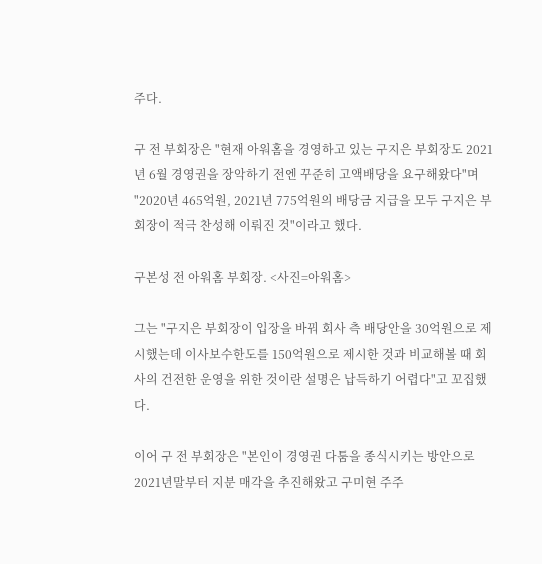주다.

구 전 부회장은 "현재 아워홈을 경영하고 있는 구지은 부회장도 2021년 6월 경영권을 장악하기 전엔 꾸준히 고액배당을 요구해왔다"며 "2020년 465억원, 2021년 775억원의 배당금 지급을 모두 구지은 부회장이 적극 찬성해 이뤄진 것"이라고 했다.

구본성 전 아워홈 부회장. <사진=아워홈>

그는 "구지은 부회장이 입장을 바꿔 회사 측 배당안을 30억원으로 제시했는데 이사보수한도를 150억원으로 제시한 것과 비교해볼 때 회사의 건전한 운영을 위한 것이란 설명은 납득하기 어렵다"고 꼬집했다.

이어 구 전 부회장은 "본인이 경영권 다툼을 종식시키는 방안으로 2021년말부터 지분 매각을 추진해왔고 구미현 주주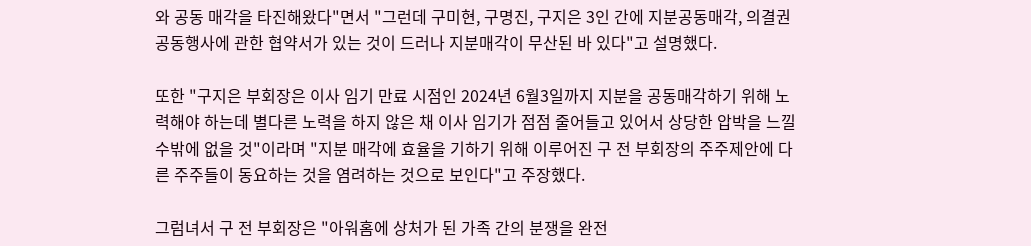와 공동 매각을 타진해왔다"면서 "그런데 구미현, 구명진, 구지은 3인 간에 지분공동매각, 의결권 공동행사에 관한 협약서가 있는 것이 드러나 지분매각이 무산된 바 있다"고 설명했다.

또한 "구지은 부회장은 이사 임기 만료 시점인 2024년 6월3일까지 지분을 공동매각하기 위해 노력해야 하는데 별다른 노력을 하지 않은 채 이사 임기가 점점 줄어들고 있어서 상당한 압박을 느낄 수밖에 없을 것"이라며 "지분 매각에 효율을 기하기 위해 이루어진 구 전 부회장의 주주제안에 다른 주주들이 동요하는 것을 염려하는 것으로 보인다"고 주장했다.

그럼녀서 구 전 부회장은 "아워홈에 상처가 된 가족 간의 분쟁을 완전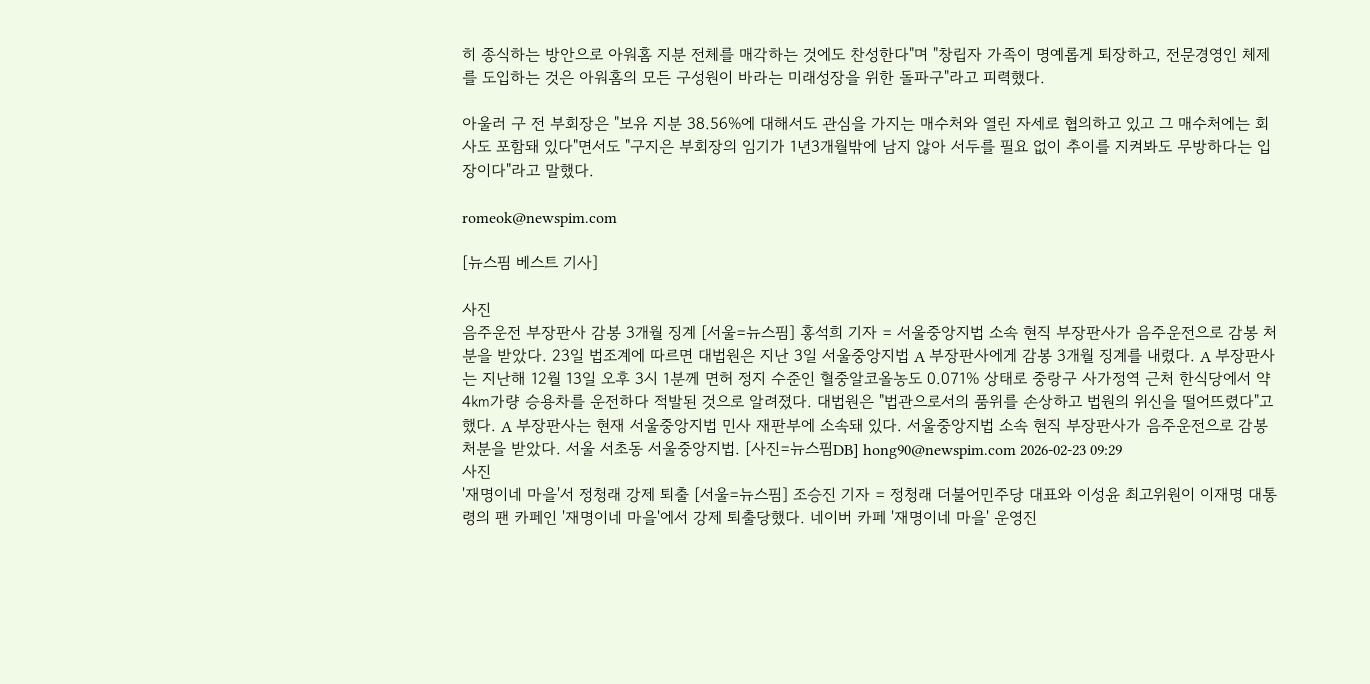히 종식하는 방안으로 아워홈 지분 전체를 매각하는 것에도 찬성한다"며 "창립자 가족이 명예롭게 퇴장하고, 전문경영인 체제를 도입하는 것은 아워홈의 모든 구성원이 바라는 미래성장을 위한 돌파구"라고 피력했다.

아울러 구 전 부회장은 "보유 지분 38.56%에 대해서도 관심을 가지는 매수처와 열린 자세로 협의하고 있고 그 매수처에는 회사도 포함돼 있다"면서도 "구지은 부회장의 임기가 1년3개월밖에 남지 않아 서두를 필요 없이 추이를 지켜봐도 무방하다는 입장이다"라고 말했다.

romeok@newspim.com

[뉴스핌 베스트 기사]

사진
음주운전 부장판사 감봉 3개월 징계 [서울=뉴스핌] 홍석희 기자 = 서울중앙지법 소속 현직 부장판사가 음주운전으로 감봉 처분을 받았다. 23일 법조계에 따르면 대법원은 지난 3일 서울중앙지법 A 부장판사에게 감봉 3개월 징계를 내렸다. A 부장판사는 지난해 12월 13일 오후 3시 1분께 면허 정지 수준인 혈중알코올농도 0.071% 상태로 중랑구 사가정역 근처 한식당에서 약 4㎞가량 승용차를 운전하다 적발된 것으로 알려졌다. 대법원은 "법관으로서의 품위를 손상하고 법원의 위신을 떨어뜨렸다"고 했다. A 부장판사는 현재 서울중앙지법 민사 재판부에 소속돼 있다. 서울중앙지법 소속 현직 부장판사가 음주운전으로 감봉 처분을 받았다. 서울 서초동 서울중앙지법. [사진=뉴스핌DB] hong90@newspim.com 2026-02-23 09:29
사진
'재명이네 마을'서 정청래 강제 퇴출 [서울=뉴스핌] 조승진 기자 = 정청래 더불어민주당 대표와 이성윤 최고위원이 이재명 대통령의 팬 카페인 '재명이네 마을'에서 강제 퇴출당했다. 네이버 카페 '재명이네 마을' 운영진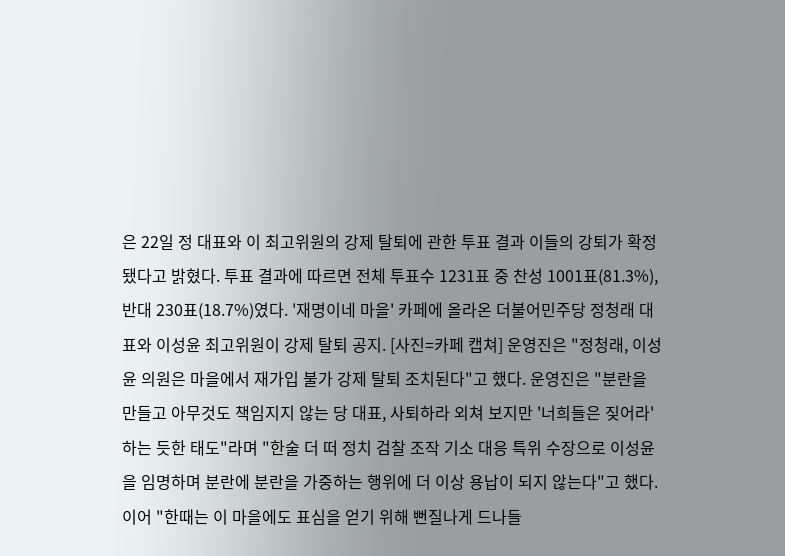은 22일 정 대표와 이 최고위원의 강제 탈퇴에 관한 투표 결과 이들의 강퇴가 확정됐다고 밝혔다. 투표 결과에 따르면 전체 투표수 1231표 중 찬성 1001표(81.3%), 반대 230표(18.7%)였다. '재명이네 마을' 카페에 올라온 더불어민주당 정청래 대표와 이성윤 최고위원이 강제 탈퇴 공지. [사진=카페 캡쳐] 운영진은 "정청래, 이성윤 의원은 마을에서 재가입 불가 강제 탈퇴 조치된다"고 했다. 운영진은 "분란을 만들고 아무것도 책임지지 않는 당 대표, 사퇴하라 외쳐 보지만 '너희들은 짖어라' 하는 듯한 태도"라며 "한술 더 떠 정치 검찰 조작 기소 대응 특위 수장으로 이성윤을 임명하며 분란에 분란을 가중하는 행위에 더 이상 용납이 되지 않는다"고 했다. 이어 "한때는 이 마을에도 표심을 얻기 위해 뻔질나게 드나들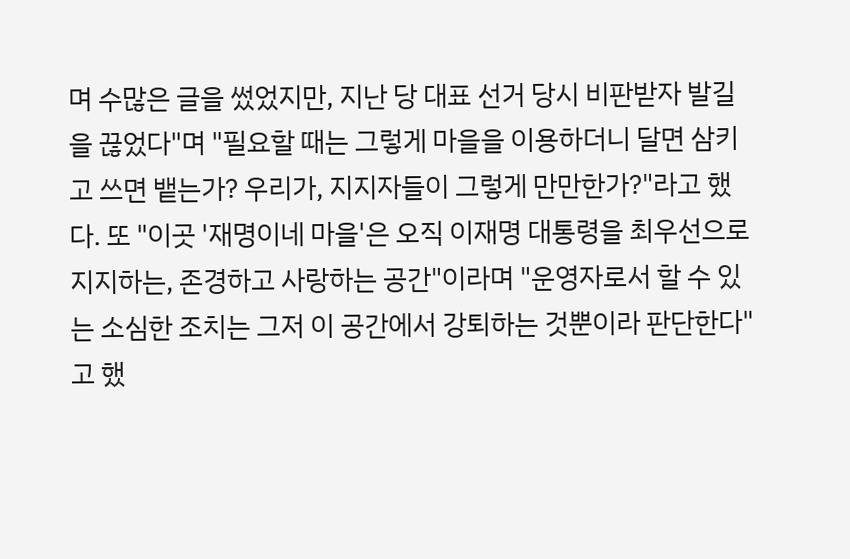며 수많은 글을 썼었지만, 지난 당 대표 선거 당시 비판받자 발길을 끊었다"며 "필요할 때는 그렇게 마을을 이용하더니 달면 삼키고 쓰면 뱉는가? 우리가, 지지자들이 그렇게 만만한가?"라고 했다. 또 "이곳 '재명이네 마을'은 오직 이재명 대통령을 최우선으로 지지하는, 존경하고 사랑하는 공간"이라며 "운영자로서 할 수 있는 소심한 조치는 그저 이 공간에서 강퇴하는 것뿐이라 판단한다"고 했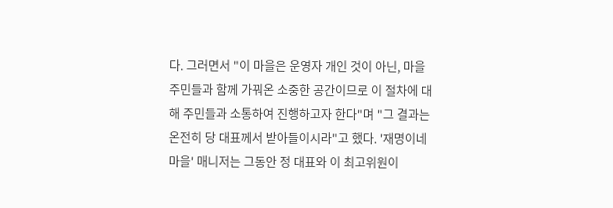다. 그러면서 "이 마을은 운영자 개인 것이 아닌, 마을 주민들과 함께 가꿔온 소중한 공간이므로 이 절차에 대해 주민들과 소통하여 진행하고자 한다"며 "그 결과는 온전히 당 대표께서 받아들이시라"고 했다. '재명이네 마을' 매니저는 그동안 정 대표와 이 최고위원이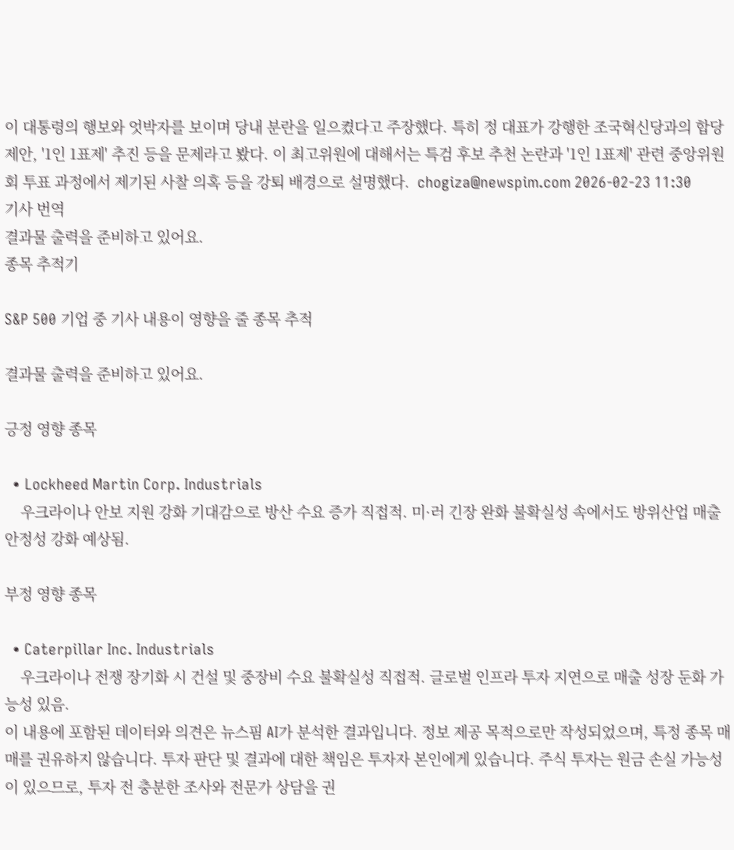이 대통령의 행보와 엇박자를 보이며 당내 분란을 일으켰다고 주장했다. 특히 정 대표가 강행한 조국혁신당과의 합당 제안, '1인 1표제' 추진 등을 문제라고 봤다. 이 최고위원에 대해서는 특검 후보 추천 논란과 '1인 1표제' 관련 중앙위원회 투표 과정에서 제기된 사찰 의혹 등을 강퇴 배경으로 설명했다.  chogiza@newspim.com 2026-02-23 11:30
기사 번역
결과물 출력을 준비하고 있어요.
종목 추적기

S&P 500 기업 중 기사 내용이 영향을 줄 종목 추적

결과물 출력을 준비하고 있어요.

긍정 영향 종목

  • Lockheed Martin Corp. Industrials
    우크라이나 안보 지원 강화 기대감으로 방산 수요 증가 직접적. 미·러 긴장 완화 불확실성 속에서도 방위산업 매출 안정성 강화 예상됨.

부정 영향 종목

  • Caterpillar Inc. Industrials
    우크라이나 전쟁 장기화 시 건설 및 중장비 수요 불확실성 직접적. 글로벌 인프라 투자 지연으로 매출 성장 둔화 가능성 있음.
이 내용에 포함된 데이터와 의견은 뉴스핌 AI가 분석한 결과입니다. 정보 제공 목적으로만 작성되었으며, 특정 종목 매매를 권유하지 않습니다. 투자 판단 및 결과에 대한 책임은 투자자 본인에게 있습니다. 주식 투자는 원금 손실 가능성이 있으므로, 투자 전 충분한 조사와 전문가 상담을 권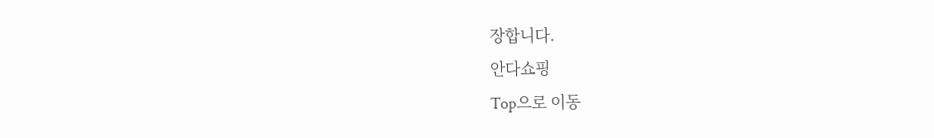장합니다.
안다쇼핑
Top으로 이동